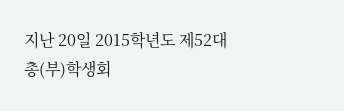지난 20일 2015학년도 제52대 총(부)학생회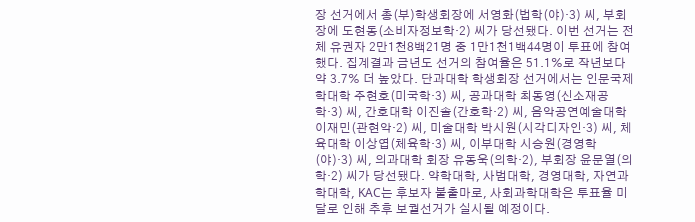장 선거에서 총(부)학생회장에 서영화(법학(야)·3) 씨, 부회장에 도현동(소비자정보학·2) 씨가 당선됐다. 이번 선거는 전체 유권자 2만1천8백21명 중 1만1천1백44명이 투표에 참여했다. 집계결과 금년도 선거의 참여율은 51.1%로 작년보다 약 3.7% 더 높았다. 단과대학 학생회장 선거에서는 인문국제학대학 주현호(미국학·3) 씨, 공과대학 최동영(신소재공학·3) 씨, 간호대학 이진솔(간호학·2) 씨, 음악공연예술대학 이재민(관현악·2) 씨, 미술대학 박시원(시각디자인·3) 씨, 체육대학 이상엽(체육학·3) 씨, 이부대학 시승원(경영학(야)·3) 씨, 의과대학 회장 유동욱(의학·2), 부회장 윤문열(의학·2) 씨가 당선됐다. 약학대학, 사범대학, 경영대학, 자연과학대학, KAC는 후보자 불출마로, 사회과학대학은 투표율 미달로 인해 추후 보궐선거가 실시될 예정이다.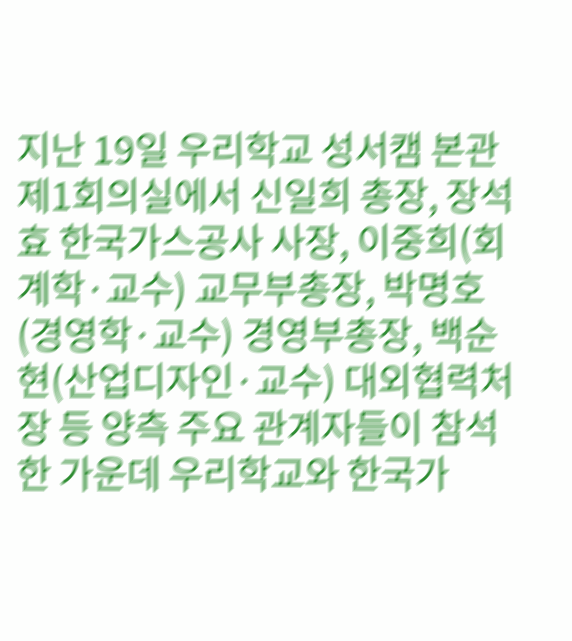지난 19일 우리학교 성서캠 본관 제1회의실에서 신일희 총장, 장석효 한국가스공사 사장, 이중희(회계학·교수) 교무부총장, 박명호(경영학·교수) 경영부총장, 백순현(산업디자인·교수) 대외협력처장 등 양측 주요 관계자들이 참석한 가운데 우리학교와 한국가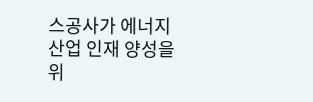스공사가 에너지산업 인재 양성을 위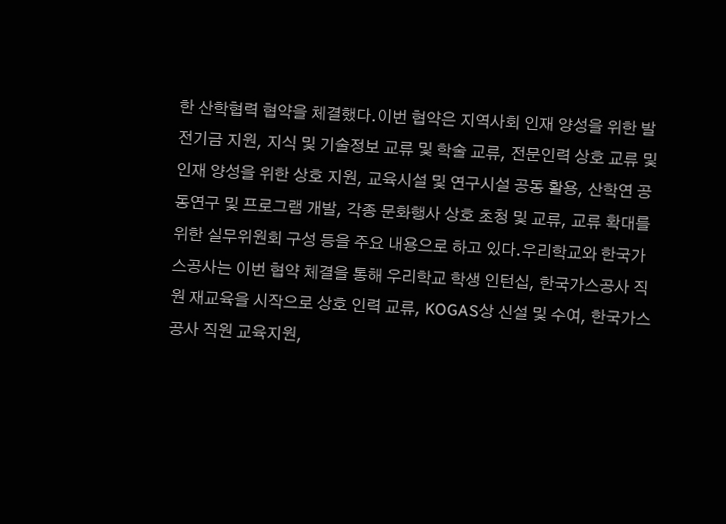한 산학협력 협약을 체결했다.이번 협약은 지역사회 인재 양성을 위한 발전기금 지원, 지식 및 기술정보 교류 및 학술 교류, 전문인력 상호 교류 및 인재 양성을 위한 상호 지원, 교육시설 및 연구시설 공동 활용, 산학연 공동연구 및 프로그램 개발, 각종 문화행사 상호 초청 및 교류, 교류 확대를 위한 실무위원회 구성 등을 주요 내용으로 하고 있다.우리학교와 한국가스공사는 이번 협약 체결을 통해 우리학교 학생 인턴십, 한국가스공사 직원 재교육을 시작으로 상호 인력 교류, KOGAS상 신설 및 수여, 한국가스공사 직원 교육지원,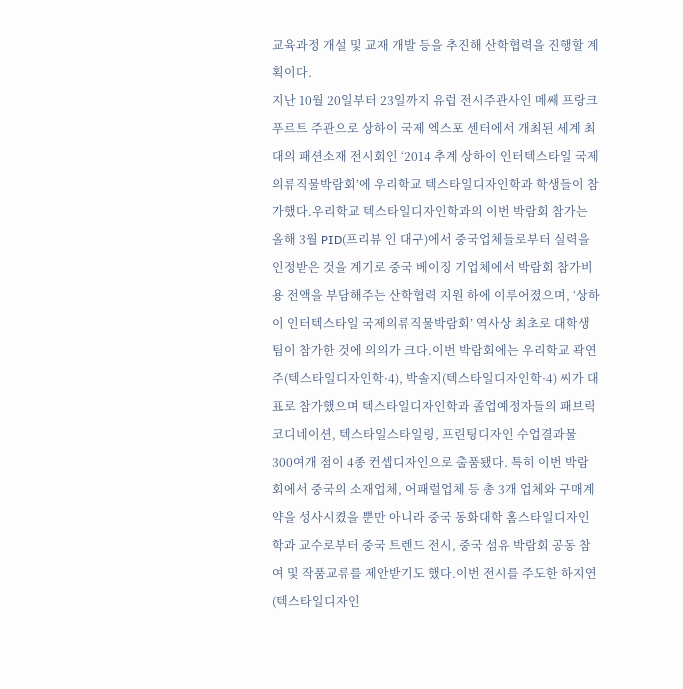교육과정 개설 및 교재 개발 등을 추진해 산학협력을 진행할 계획이다.
지난 10월 20일부터 23일까지 유럽 전시주관사인 메쎄 프랑크푸르트 주관으로 상하이 국제 엑스포 센터에서 개최된 세계 최대의 패션소재 전시회인 ‘2014 추계 상하이 인터텍스타일 국제의류직물박람회’에 우리학교 텍스타일디자인학과 학생들이 참가했다.우리학교 텍스타일디자인학과의 이번 박람회 참가는 올해 3월 PID(프리뷰 인 대구)에서 중국업체들로부터 실력을 인정받은 것을 계기로 중국 베이징 기업체에서 박람회 참가비용 전액을 부담해주는 산학협력 지원 하에 이루어졌으며, ‘상하이 인터텍스타일 국제의류직물박람회’ 역사상 최초로 대학생 팀이 참가한 것에 의의가 크다.이번 박람회에는 우리학교 곽연주(텍스타일디자인학·4), 박솔지(텍스타일디자인학·4) 씨가 대표로 참가했으며 텍스타일디자인학과 졸업예정자들의 패브릭코디네이션, 텍스타일스타일링, 프린팅디자인 수업결과물 300여개 점이 4종 컨셉디자인으로 출품됐다. 특히 이번 박람회에서 중국의 소재업체, 어패럴업체 등 총 3개 업체와 구매계약을 성사시켰을 뿐만 아니라 중국 동화대학 홈스타일디자인학과 교수로부터 중국 트렌드 전시, 중국 섬유 박람회 공동 참여 및 작품교류를 제안받기도 했다.이번 전시를 주도한 하지연(텍스타일디자인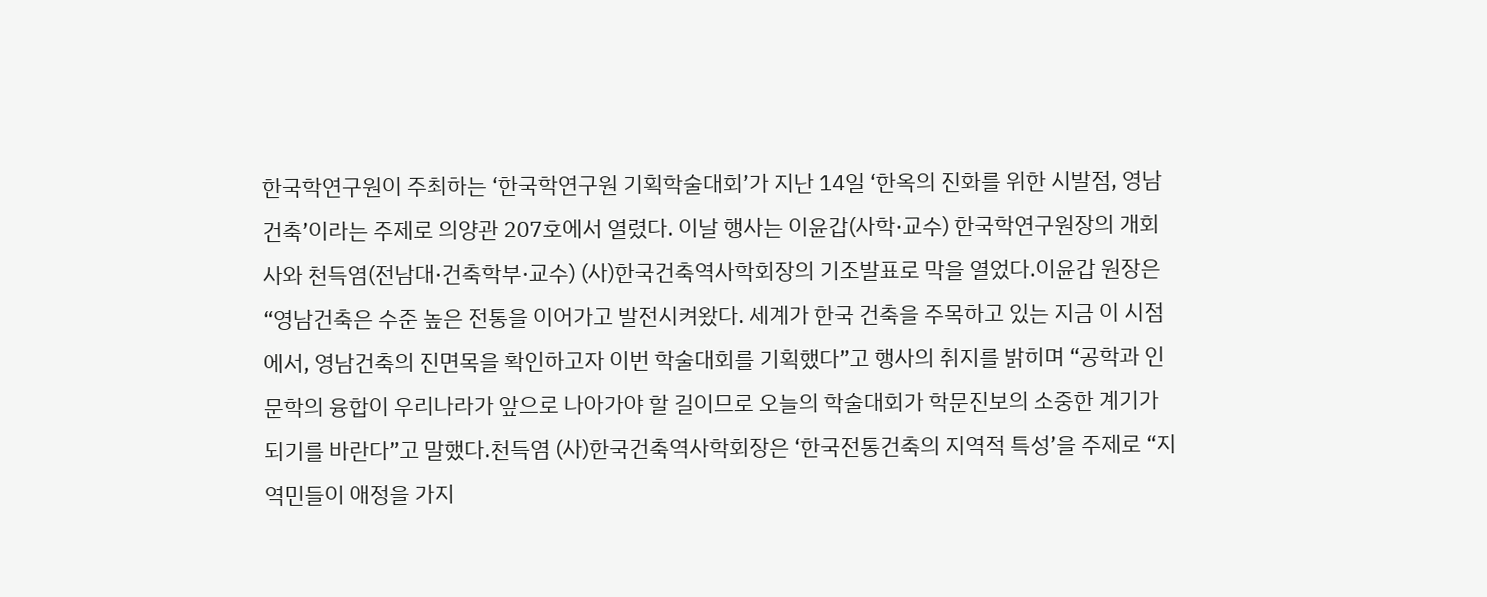한국학연구원이 주최하는 ‘한국학연구원 기획학술대회’가 지난 14일 ‘한옥의 진화를 위한 시발점, 영남건축’이라는 주제로 의양관 207호에서 열렸다. 이날 행사는 이윤갑(사학·교수) 한국학연구원장의 개회사와 천득염(전남대·건축학부·교수) (사)한국건축역사학회장의 기조발표로 막을 열었다.이윤갑 원장은 “영남건축은 수준 높은 전통을 이어가고 발전시켜왔다. 세계가 한국 건축을 주목하고 있는 지금 이 시점에서, 영남건축의 진면목을 확인하고자 이번 학술대회를 기획했다”고 행사의 취지를 밝히며 “공학과 인문학의 융합이 우리나라가 앞으로 나아가야 할 길이므로 오늘의 학술대회가 학문진보의 소중한 계기가 되기를 바란다”고 말했다.천득염 (사)한국건축역사학회장은 ‘한국전통건축의 지역적 특성’을 주제로 “지역민들이 애정을 가지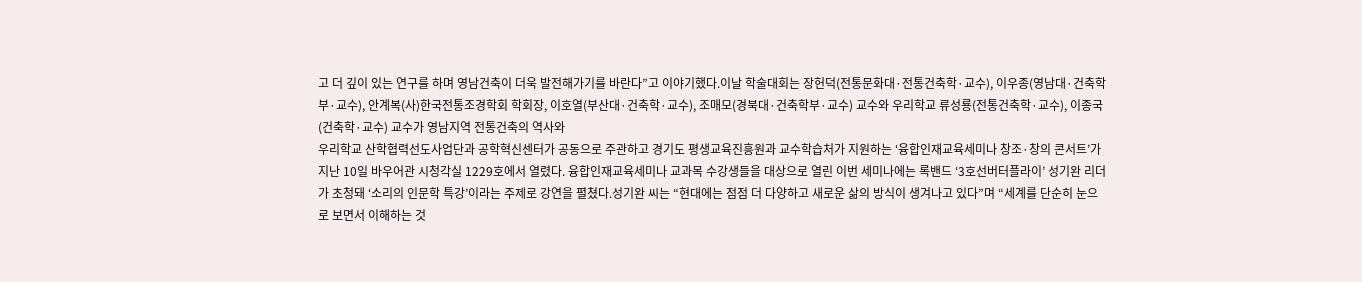고 더 깊이 있는 연구를 하며 영남건축이 더욱 발전해가기를 바란다”고 이야기했다.이날 학술대회는 장헌덕(전통문화대·전통건축학·교수), 이우종(영남대·건축학부·교수), 안계복(사)한국전통조경학회 학회장, 이호열(부산대·건축학·교수), 조매모(경북대·건축학부·교수) 교수와 우리학교 류성룡(전통건축학·교수), 이종국(건축학·교수) 교수가 영남지역 전통건축의 역사와
우리학교 산학협력선도사업단과 공학혁신센터가 공동으로 주관하고 경기도 평생교육진흥원과 교수학습처가 지원하는 ‘융합인재교육세미나 창조·창의 콘서트’가 지난 10일 바우어관 시청각실 1229호에서 열렸다. 융합인재교육세미나 교과목 수강생들을 대상으로 열린 이번 세미나에는 록밴드 ‘3호선버터플라이’ 성기완 리더가 초청돼 ‘소리의 인문학 특강’이라는 주제로 강연을 펼쳤다.성기완 씨는 “현대에는 점점 더 다양하고 새로운 삶의 방식이 생겨나고 있다”며 “세계를 단순히 눈으로 보면서 이해하는 것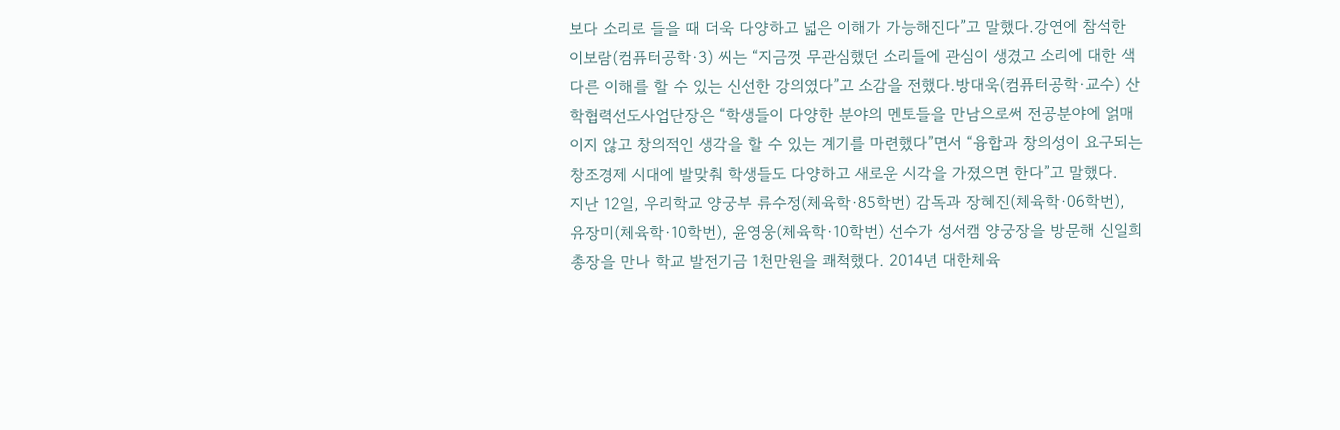보다 소리로 들을 때 더욱 다양하고 넓은 이해가 가능해진다”고 말했다.강연에 참석한 이보람(컴퓨터공학·3) 씨는 “지금껏 무관심했던 소리들에 관심이 생겼고 소리에 대한 색다른 이해를 할 수 있는 신선한 강의였다”고 소감을 전했다.방대욱(컴퓨터공학·교수) 산학협력선도사업단장은 “학생들이 다양한 분야의 멘토들을 만남으로써 전공분야에 얽매이지 않고 창의적인 생각을 할 수 있는 계기를 마련했다”면서 “융합과 창의성이 요구되는 창조경제 시대에 발맞춰 학생들도 다양하고 새로운 시각을 가졌으면 한다”고 말했다.
지난 12일, 우리학교 양궁부 류수정(체육학·85학번) 감독과 장혜진(체육학·06학번), 유장미(체육학·10학번), 윤영웅(체육학·10학번) 선수가 성서캠 양궁장을 방문해 신일희 총장을 만나 학교 발전기금 1천만원을 쾌척했다. 2014년 대한체육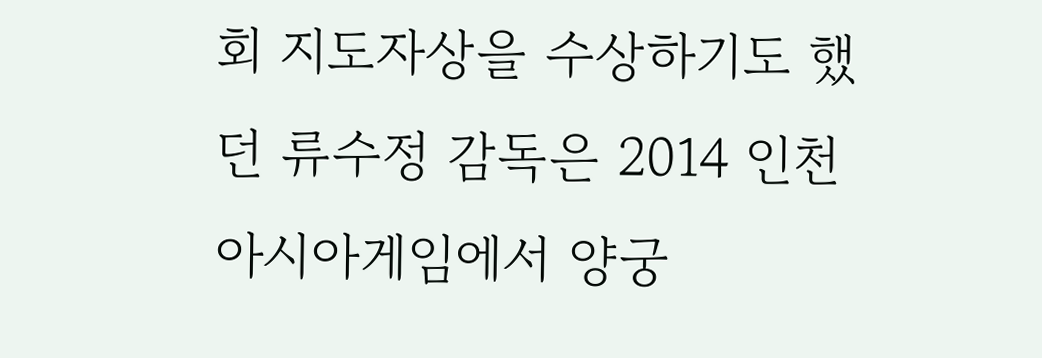회 지도자상을 수상하기도 했던 류수정 감독은 2014 인천아시아게임에서 양궁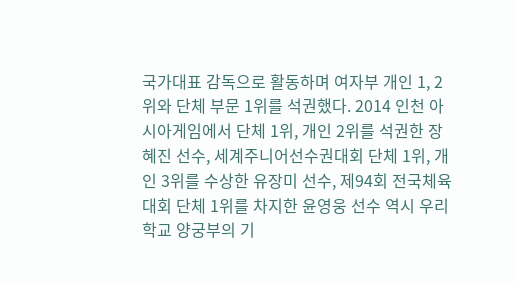국가대표 감독으로 활동하며 여자부 개인 1, 2위와 단체 부문 1위를 석권했다. 2014 인천 아시아게임에서 단체 1위, 개인 2위를 석권한 장혜진 선수, 세계주니어선수권대회 단체 1위, 개인 3위를 수상한 유장미 선수, 제94회 전국체육대회 단체 1위를 차지한 윤영웅 선수 역시 우리학교 양궁부의 기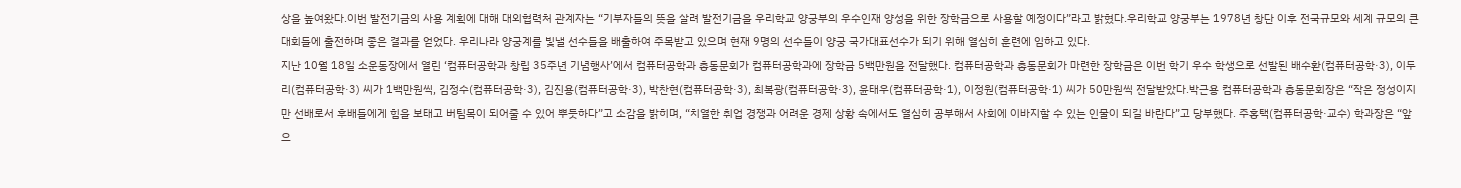상을 높여왔다.이번 발전기금의 사용 계획에 대해 대외협력처 관계자는 “기부자들의 뜻을 살려 발전기금을 우리학교 양궁부의 우수인재 양성을 위한 장학금으로 사용할 예정이다”라고 밝혔다.우리학교 양궁부는 1978년 창단 이후 전국규모와 세계 규모의 큰 대회들에 출전하며 좋은 결과를 얻었다. 우리나라 양궁계를 빛낼 선수들을 배출하여 주목받고 있으며 현재 9명의 선수들이 양궁 국가대표선수가 되기 위해 열심히 훈련에 임하고 있다.
지난 10월 18일 소운동장에서 열린 ‘컴퓨터공학과 창립 35주년 기념행사’에서 컴퓨터공학과 총동문회가 컴퓨터공학과에 장학금 5백만원을 전달했다. 컴퓨터공학과 총동문회가 마련한 장학금은 이번 학기 우수 학생으로 선발된 배수환(컴퓨터공학·3), 이두리(컴퓨터공학·3) 씨가 1백만원씩, 김정수(컴퓨터공학·3), 김진용(컴퓨터공학·3), 박찬현(컴퓨터공학·3), 최복광(컴퓨터공학·3), 윤태우(컴퓨터공학·1), 이정원(컴퓨터공학·1) 씨가 50만원씩 전달받았다.박근용 컴퓨터공학과 총동문회장은 “작은 정성이지만 선배로서 후배들에게 힘을 보태고 버팀목이 되어줄 수 있어 뿌듯하다”고 소감을 밝히며, “치열한 취업 경쟁과 어려운 경제 상황 속에서도 열심히 공부해서 사회에 이바지할 수 있는 인물이 되길 바란다”고 당부했다. 주홍택(컴퓨터공학·교수) 학과장은 “앞으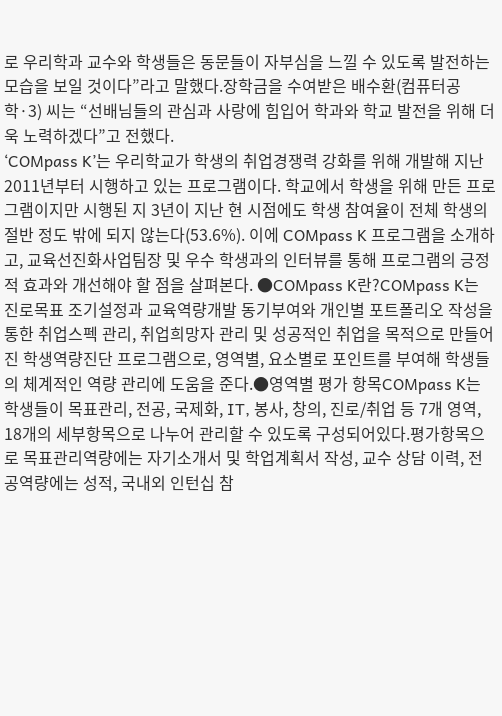로 우리학과 교수와 학생들은 동문들이 자부심을 느낄 수 있도록 발전하는 모습을 보일 것이다”라고 말했다.장학금을 수여받은 배수환(컴퓨터공학·3) 씨는 “선배님들의 관심과 사랑에 힘입어 학과와 학교 발전을 위해 더욱 노력하겠다”고 전했다.
‘COMpass K’는 우리학교가 학생의 취업경쟁력 강화를 위해 개발해 지난 2011년부터 시행하고 있는 프로그램이다. 학교에서 학생을 위해 만든 프로그램이지만 시행된 지 3년이 지난 현 시점에도 학생 참여율이 전체 학생의 절반 정도 밖에 되지 않는다(53.6%). 이에 COMpass K 프로그램을 소개하고, 교육선진화사업팀장 및 우수 학생과의 인터뷰를 통해 프로그램의 긍정적 효과와 개선해야 할 점을 살펴본다. ●COMpass K란?COMpass K는 진로목표 조기설정과 교육역량개발 동기부여와 개인별 포트폴리오 작성을 통한 취업스펙 관리, 취업희망자 관리 및 성공적인 취업을 목적으로 만들어진 학생역량진단 프로그램으로, 영역별, 요소별로 포인트를 부여해 학생들의 체계적인 역량 관리에 도움을 준다.●영역별 평가 항목COMpass K는 학생들이 목표관리, 전공, 국제화, IT, 봉사, 창의, 진로/취업 등 7개 영역, 18개의 세부항목으로 나누어 관리할 수 있도록 구성되어있다.평가항목으로 목표관리역량에는 자기소개서 및 학업계획서 작성, 교수 상담 이력, 전공역량에는 성적, 국내외 인턴십 참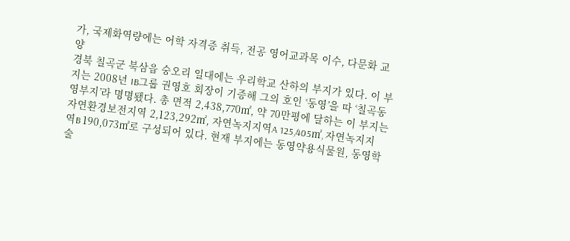가, 국제화역량에는 어학 자격증 취득, 전공 영어교과목 이수, 다문화 교양
경북 칠곡군 북삼읍 숭오리 일대에는 우리학교 산하의 부지가 있다. 이 부지는 2008년 IB그룹 권영호 회장이 기증해 그의 호인 ‘동영’을 따 ‘칠곡동영부지’라 명명됐다. 총 면적 2,438,770㎡, 약 70만평에 달하는 이 부지는 자연환경보전지역 2,123,292㎡, 자연녹지지역A 125,405㎡, 자연녹지지역B 190,073㎡로 구성되어 있다. 현재 부지에는 동영약용식물원, 동영학술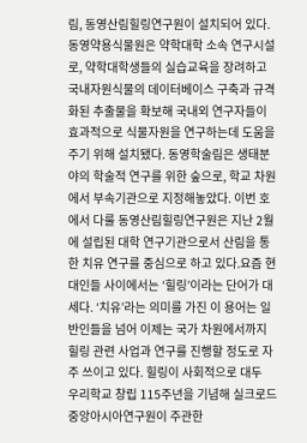림, 동영산림힐링연구원이 설치되어 있다. 동영약용식물원은 약학대학 소속 연구시설로, 약학대학생들의 실습교육을 장려하고 국내자원식물의 데이터베이스 구축과 규격화된 추출물을 확보해 국내외 연구자들이 효과적으로 식물자원을 연구하는데 도움을 주기 위해 설치됐다. 동영학술림은 생태분야의 학술적 연구를 위한 숲으로, 학교 차원에서 부속기관으로 지정해놓았다. 이번 호에서 다룰 동영산림힐링연구원은 지난 2월에 설립된 대학 연구기관으로서 산림을 통한 치유 연구를 중심으로 하고 있다.요즘 현대인들 사이에서는 ‘힐링’이라는 단어가 대세다. ‘치유’라는 의미를 가진 이 용어는 일반인들을 넘어 이제는 국가 차원에서까지 힐링 관련 사업과 연구를 진행할 정도로 자주 쓰이고 있다. 힐링이 사회적으로 대두
우리학교 창립 115주년을 기념해 실크로드중앙아시아연구원이 주관한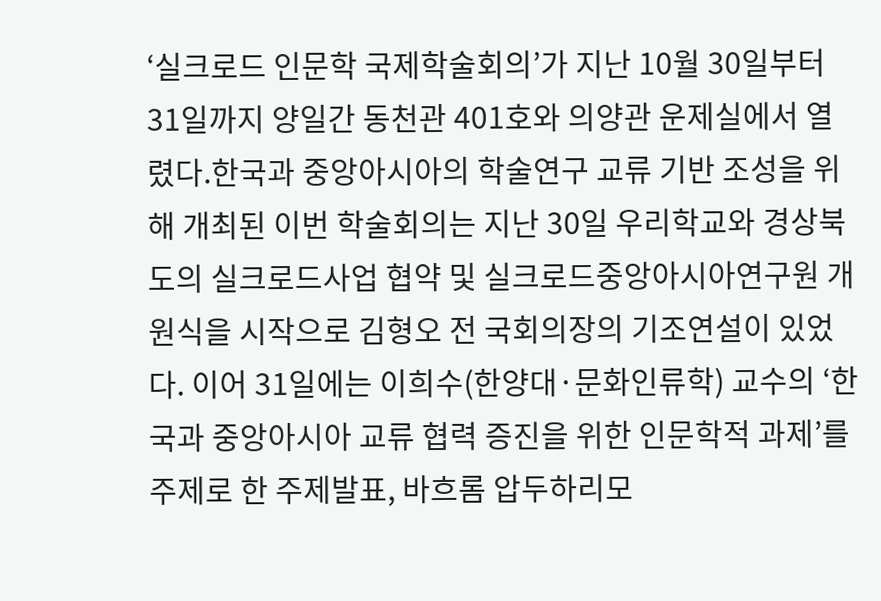‘실크로드 인문학 국제학술회의’가 지난 10월 30일부터 31일까지 양일간 동천관 401호와 의양관 운제실에서 열렸다.한국과 중앙아시아의 학술연구 교류 기반 조성을 위해 개최된 이번 학술회의는 지난 30일 우리학교와 경상북도의 실크로드사업 협약 및 실크로드중앙아시아연구원 개원식을 시작으로 김형오 전 국회의장의 기조연설이 있었다. 이어 31일에는 이희수(한양대·문화인류학) 교수의 ‘한국과 중앙아시아 교류 협력 증진을 위한 인문학적 과제’를 주제로 한 주제발표, 바흐롬 압두하리모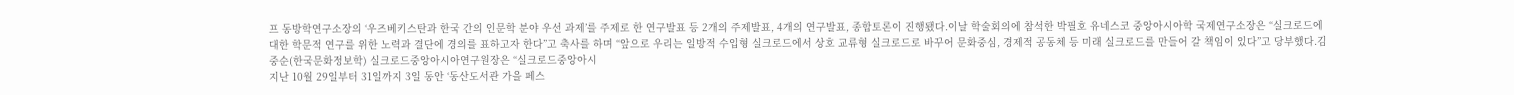프 동방학연구소장의 ‘우즈베키스탄과 한국 간의 인문학 분야 우선 과제’를 주제로 한 연구발표 등 2개의 주제발표, 4개의 연구발표, 종합토론이 진행됐다.이날 학술회의에 참석한 박필호 유네스코 중앙아시아학 국제연구소장은 “실크로드에 대한 학문적 연구를 위한 노력과 결단에 경의를 표하고자 한다”고 축사를 하며 “앞으로 우리는 일방적 수입형 실크로드에서 상호 교류형 실크로드로 바꾸어 문화중심, 경제적 공동체 등 미래 실크로드를 만들어 갈 책임이 있다”고 당부했다.김중순(한국문화정보학) 실크로드중앙아시아연구원장은 “실크로드중앙아시
지난 10월 29일부터 31일까지 3일 동안 ‘동산도서관 가을 페스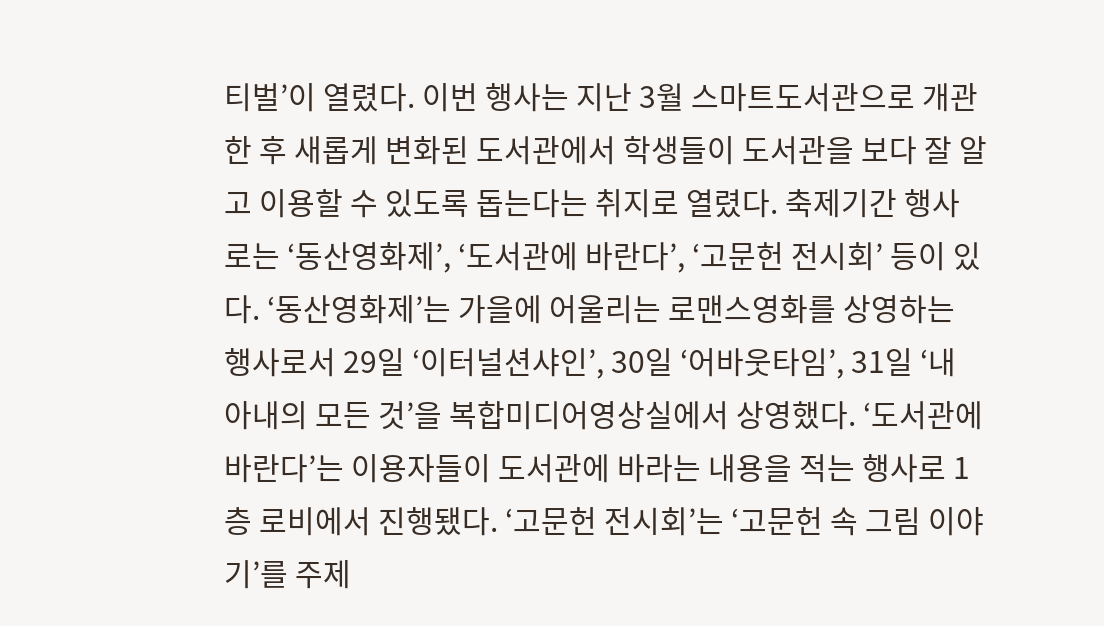티벌’이 열렸다. 이번 행사는 지난 3월 스마트도서관으로 개관한 후 새롭게 변화된 도서관에서 학생들이 도서관을 보다 잘 알고 이용할 수 있도록 돕는다는 취지로 열렸다. 축제기간 행사로는 ‘동산영화제’, ‘도서관에 바란다’, ‘고문헌 전시회’ 등이 있다. ‘동산영화제’는 가을에 어울리는 로맨스영화를 상영하는 행사로서 29일 ‘이터널션샤인’, 30일 ‘어바웃타임’, 31일 ‘내 아내의 모든 것’을 복합미디어영상실에서 상영했다. ‘도서관에 바란다’는 이용자들이 도서관에 바라는 내용을 적는 행사로 1층 로비에서 진행됐다. ‘고문헌 전시회’는 ‘고문헌 속 그림 이야기’를 주제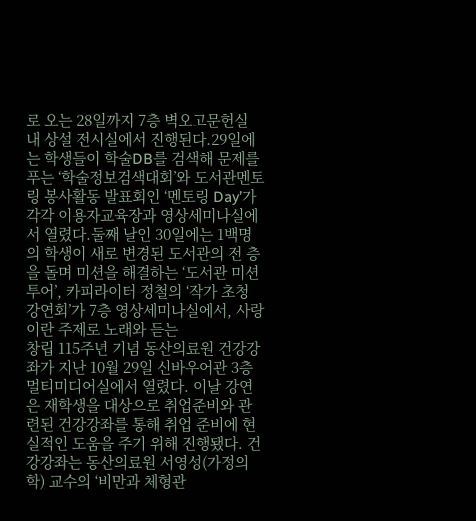로 오는 28일까지 7층 벽오고문헌실 내 상설 전시실에서 진행된다.29일에는 학생들이 학술DB를 검색해 문제를 푸는 ‘학술정보검색대회’와 도서관멘토링 봉사활동 발표회인 ‘멘토링 Day’가 각각 이용자교육장과 영상세미나실에서 열렸다.둘째 날인 30일에는 1백명의 학생이 새로 변경된 도서관의 전 층을 돌며 미션을 해결하는 ‘도서관 미션투어’, 카피라이터 정철의 ‘작가 초청 강연회’가 7층 영상세미나실에서, 사랑이란 주제로 노래와 듣는
창립 115주년 기념 동산의료원 건강강좌가 지난 10월 29일 신바우어관 3층 멀티미디어실에서 열렸다. 이날 강연은 재학생을 대상으로 취업준비와 관련된 건강강좌를 통해 취업 준비에 현실적인 도움을 주기 위해 진행됐다. 건강강좌는 동산의료원 서영성(가정의학) 교수의 ‘비만과 체형관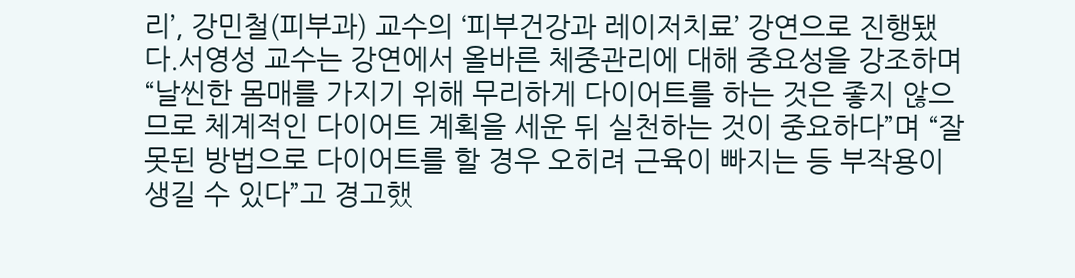리’, 강민철(피부과) 교수의 ‘피부건강과 레이저치료’ 강연으로 진행됐다.서영성 교수는 강연에서 올바른 체중관리에 대해 중요성을 강조하며 “날씬한 몸매를 가지기 위해 무리하게 다이어트를 하는 것은 좋지 않으므로 체계적인 다이어트 계획을 세운 뒤 실천하는 것이 중요하다”며 “잘못된 방법으로 다이어트를 할 경우 오히려 근육이 빠지는 등 부작용이 생길 수 있다”고 경고했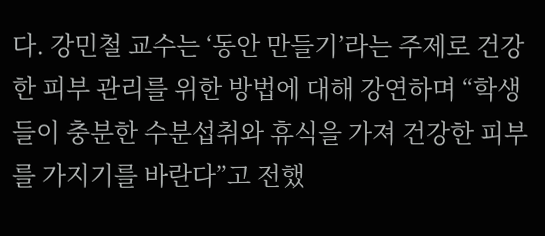다. 강민철 교수는 ‘동안 만들기’라는 주제로 건강한 피부 관리를 위한 방법에 대해 강연하며 “학생들이 충분한 수분섭취와 휴식을 가져 건강한 피부를 가지기를 바란다”고 전했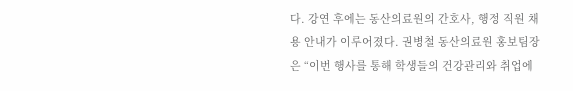다. 강연 후에는 동산의료원의 간호사, 행정 직원 채용 안내가 이루어졌다. 권병철 동산의료원 홍보팀장은 “이번 행사를 통해 학생들의 건강관리와 취업에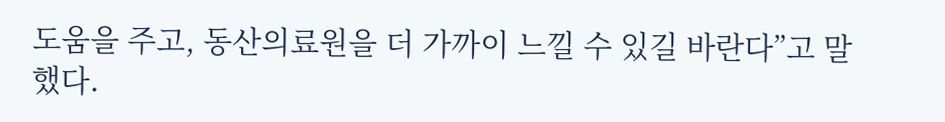도움을 주고, 동산의료원을 더 가까이 느낄 수 있길 바란다”고 말했다.